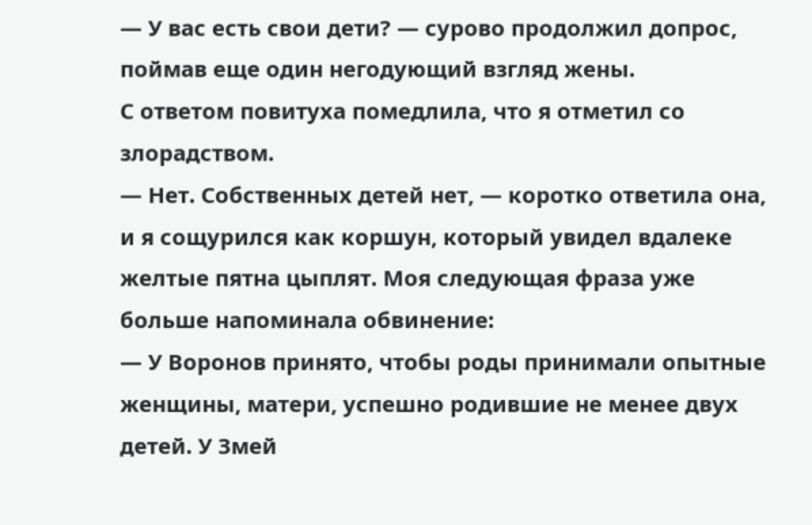— У вас есть свои дети? — сурово продолжил допрос, поймав еще один негодующий взгляд жены.
С ответом повитуха помедлила, что я отметил со злорадством.
— Нет. Собственных детей нет, — коротко ответила она, и я сощурился как коршун, который увидел вдалеке желтые пятна цыплят. Моя следующая фраза уже больше напоминала обвинение:
— У Воронов принято, чтобы роды принимали опытные женщины, матери, успешно родившие не менее двух детей. У Змей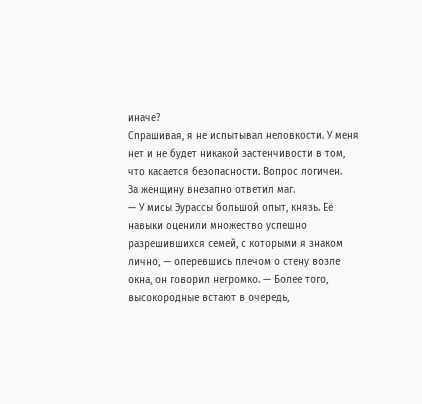иначе?
Спрашивая, я не испытывал неловкости. У меня нет и не будет никакой застенчивости в том, что касается безопасности. Вопрос логичен.
За женщину внезапно ответил маг.
— У мисы Эурассы большой опыт, князь. Её навыки оценили множество успешно разрешившихся семей, с которыми я знаком лично, — оперевшись плечом о стену возле окна, он говорил негромко. — Более того, высокородные встают в очередь,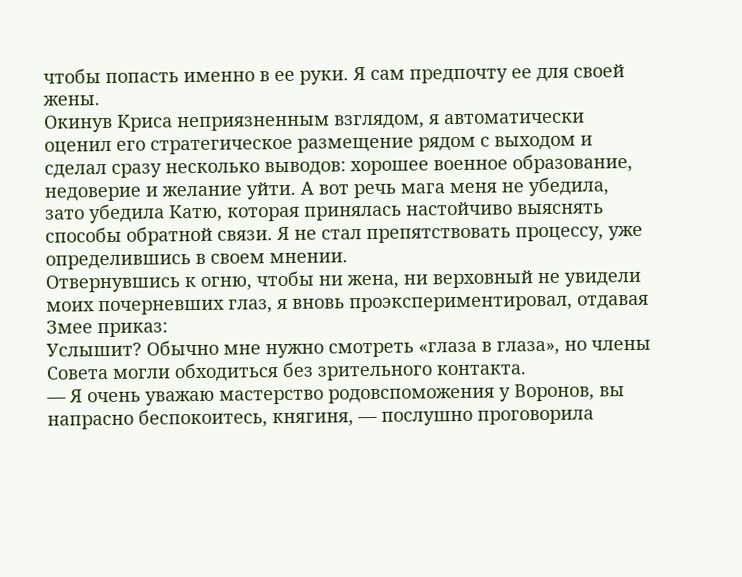чтобы попасть именно в ее руки. Я сам предпочту ее для своей жены.
Окинув Криса неприязненным взглядом, я автоматически оценил его стратегическое размещение рядом с выходом и сделал сразу несколько выводов: хорошее военное образование, недоверие и желание уйти. А вот речь мага меня не убедила, зато убедила Катю, которая принялась настойчиво выяснять способы обратной связи. Я не стал препятствовать процессу, уже определившись в своем мнении.
Отвернувшись к огню, чтобы ни жена, ни верховный не увидели моих почерневших глаз, я вновь проэкспериментировал, отдавая Змее приказ:
Услышит? Обычно мне нужно смотреть «глаза в глаза», но члены Совета могли обходиться без зрительного контакта.
— Я очень уважаю мастерство родовспоможения у Воронов, вы напрасно беспокоитесь, княгиня, — послушно проговорила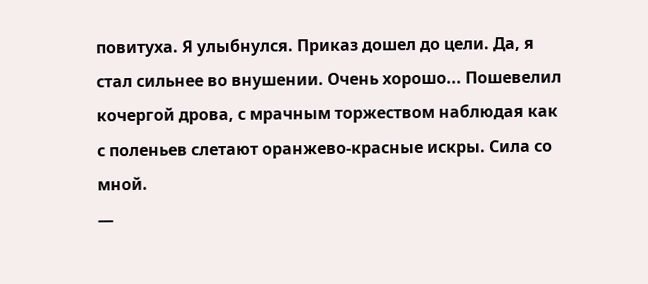повитуха. Я улыбнулся. Приказ дошел до цели. Да, я стал сильнее во внушении. Очень хорошо... Пошевелил кочергой дрова, с мрачным торжеством наблюдая как с поленьев слетают оранжево-красные искры. Сила со мной.
—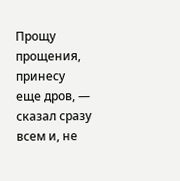Прощу прощения, принесу еще дров, — сказал сразу всем и, не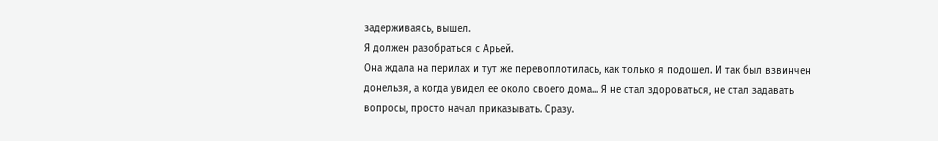задерживаясь, вышел.
Я должен разобраться с Арьей.
Она ждала на перилах и тут же перевоплотилась, как только я подошел. И так был взвинчен донельзя, а когда увидел ее около своего дома... Я не стал здороваться, не стал задавать вопросы, просто начал приказывать. Сразу.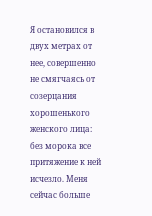Я остановился в двух метрах от нее, совершенно не смягчаясь от созерцания хорошенького женского лица: без морока все притяжение к ней исчезло. Меня сейчас больше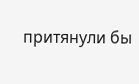притянули бы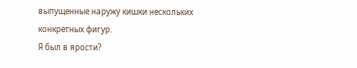выпущенные наружу кишки нескольких конкретных фигур.
Я был в ярости?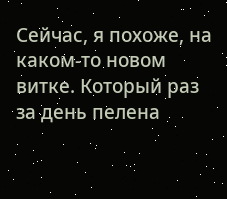Сейчас, я похоже, на каком-то новом витке. Который раз за день пелена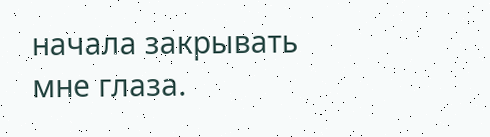начала закрывать мне глаза.